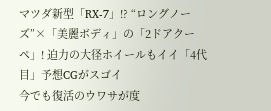マツダ新型「RX-7」!? “ロングノーズ”×「美麗ボディ」の「2ドアクーペ」! 迫力の大径ホイールもイイ「4代目」予想CGがスゴイ
今でも復活のウワサが度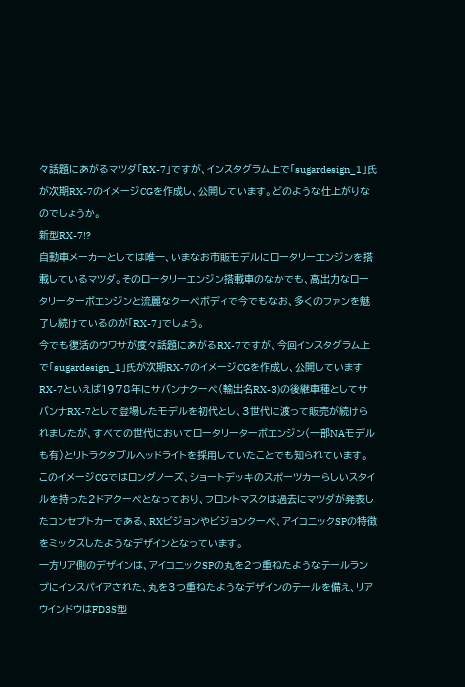々話題にあがるマツダ「RX-7」ですが、インスタグラム上で「sugardesign_1」氏が次期RX-7のイメージCGを作成し、公開しています。どのような仕上がりなのでしょうか。
新型RX-7!?
自動車メーカーとしては唯一、いまなお市販モデルにロータリーエンジンを搭載しているマツダ。そのロータリーエンジン搭載車のなかでも、高出力なロータリーターボエンジンと流麗なクーペボディで今でもなお、多くのファンを魅了し続けているのが「RX-7」でしょう。
今でも復活のウワサが度々話題にあがるRX-7ですが、今回インスタグラム上で「sugardesign_1」氏が次期RX-7のイメージCGを作成し、公開しています
RX-7といえば1978年にサバンナクーペ(輸出名RX-3)の後継車種としてサバンナRX-7として登場したモデルを初代とし、3世代に渡って販売が続けられましたが、すべての世代においてロータリーターボエンジン(一部NAモデルも有)とリトラクタブルヘッドライトを採用していたことでも知られています。
このイメージCGではロングノーズ、ショートデッキのスポーツカーらしいスタイルを持った2ドアクーペとなっており、フロントマスクは過去にマツダが発表したコンセプトカーである、RXビジョンやビジョンクーペ、アイコニックSPの特徴をミックスしたようなデザインとなっています。
一方リア側のデザインは、アイコニックSPの丸を2つ重ねたようなテールランプにインスパイアされた、丸を3つ重ねたようなデザインのテールを備え、リアウインドウはFD3S型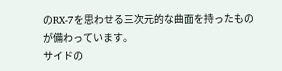のRX-7を思わせる三次元的な曲面を持ったものが備わっています。
サイドの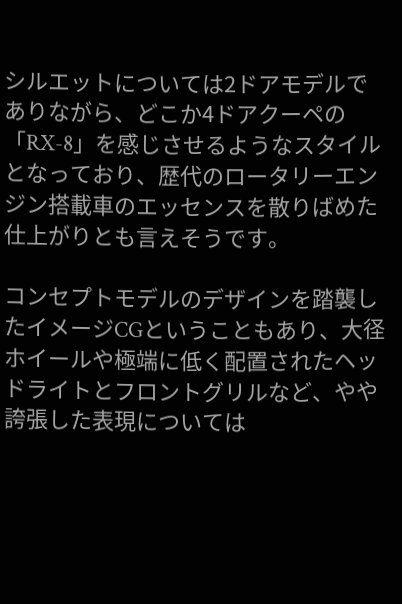シルエットについては2ドアモデルでありながら、どこか4ドアクーペの「RX-8」を感じさせるようなスタイルとなっており、歴代のロータリーエンジン搭載車のエッセンスを散りばめた仕上がりとも言えそうです。

コンセプトモデルのデザインを踏襲したイメージCGということもあり、大径ホイールや極端に低く配置されたヘッドライトとフロントグリルなど、やや誇張した表現については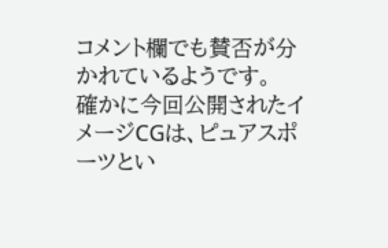コメント欄でも賛否が分かれているようです。
確かに今回公開されたイメージCGは、ピュアスポーツとい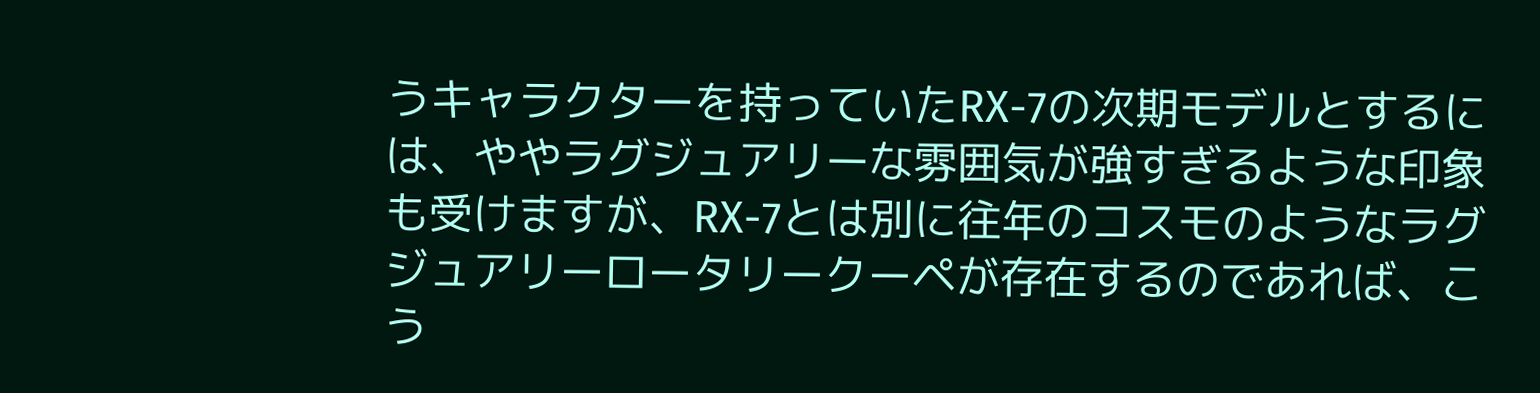うキャラクターを持っていたRX-7の次期モデルとするには、ややラグジュアリーな雰囲気が強すぎるような印象も受けますが、RX-7とは別に往年のコスモのようなラグジュアリーロータリークーペが存在するのであれば、こう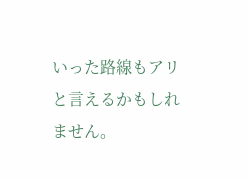いった路線もアリと言えるかもしれません。